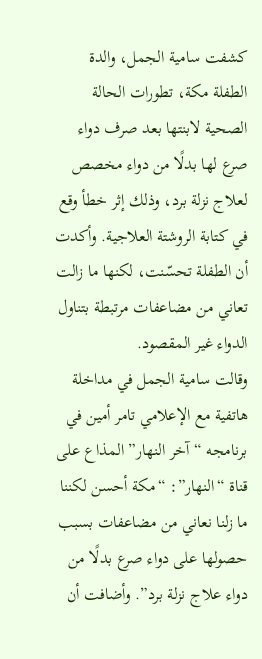كشفت سامية الجمل، والدة الطفلة مكة، تطورات الحالة الصحية لابنتها بعد صرف دواء صرع لها بدلًا من دواء مخصص لعلاج نزلة برد، وذلك إثر خطأ وقع في كتابة الروشتة العلاجية. وأكدت أن الطفلة تحسّنت، لكنها ما زالت تعاني من مضاعفات مرتبطة بتناول الدواء غير المقصود.
وقالت سامية الجمل في مداخلة هاتفية مع الإعلامي تامر أمين في برنامجه “آخر النهار” المذاع على قناة “النهار”: “مكة أحسن لكننا ما زلنا نعاني من مضاعفات بسبب حصولها على دواء صرع بدلًا من دواء علاج نزلة برد”. وأضافت أن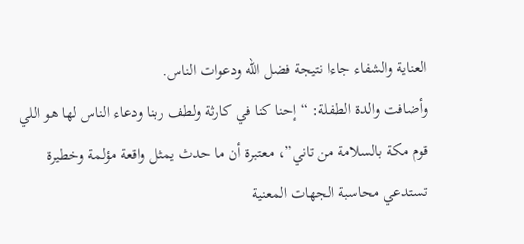العناية والشفاء جاءا نتيجة فضل الله ودعوات الناس.
وأضافت والدة الطفلة: “إحنا كنا في كارثة ولطف ربنا ودعاء الناس لها هو اللي قوم مكة بالسلامة من تاني”، معتبرة أن ما حدث يمثل واقعة مؤلمة وخطيرة تستدعي محاسبة الجهات المعنية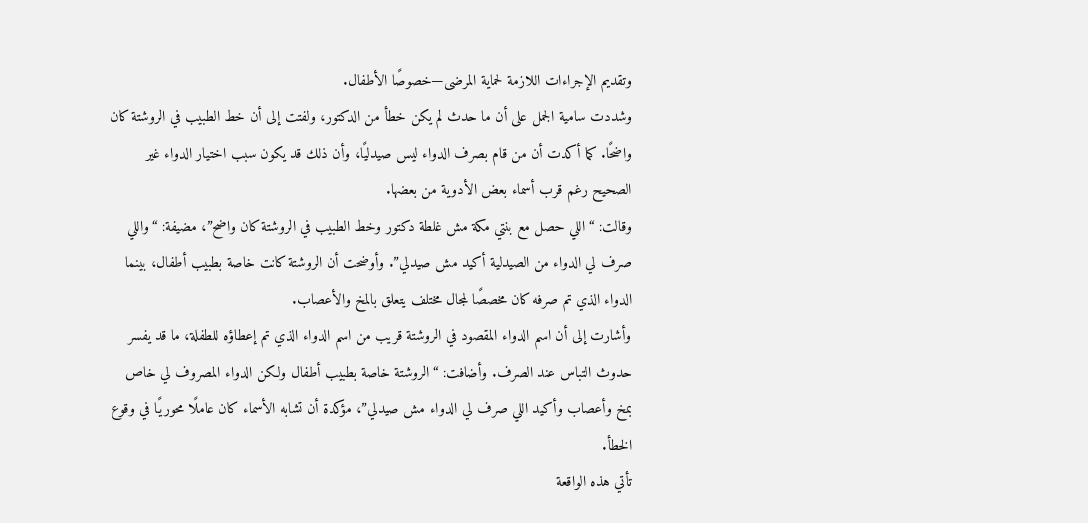وتقديم الإجراءات اللازمة لحماية المرضى—خصوصًا الأطفال.
وشددت سامية الجمل على أن ما حدث لم يكن خطأ من الدكتور، ولفتت إلى أن خط الطبيب في الروشتة كان واضحًا. كما أكدت أن من قام بصرف الدواء ليس صيدليًا، وأن ذلك قد يكون سبب اختيار الدواء غير الصحيح رغم قرب أسماء بعض الأدوية من بعضها.
وقالت: “اللي حصل مع بنتي مكة مش غلطة دكتور وخط الطبيب في الروشتة كان واضح”، مضيفة: “واللي صرف لي الدواء من الصيدلية أكيد مش صيدلي”. وأوضحت أن الروشتة كانت خاصة بطبيب أطفال، بينما الدواء الذي تم صرفه كان مخصصًا لمجال مختلف يتعلق بالمخ والأعصاب.
وأشارت إلى أن اسم الدواء المقصود في الروشتة قريب من اسم الدواء الذي تم إعطاؤه للطفلة، ما قد يفسر حدوث التباس عند الصرف. وأضافت: “الروشتة خاصة بطبيب أطفال ولكن الدواء المصروف لي خاص بمخ وأعصاب وأكيد اللي صرف لي الدواء مش صيدلي”، مؤكدة أن تشابه الأسماء كان عاملًا محوريًا في وقوع الخطأ.
تأتي هذه الواقعة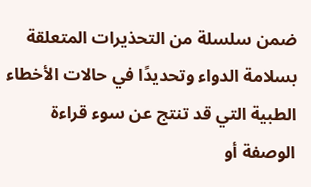ضمن سلسلة من التحذيرات المتعلقة بسلامة الدواء وتحديدًا في حالات الأخطاء الطبية التي قد تنتج عن سوء قراءة الوصفة أو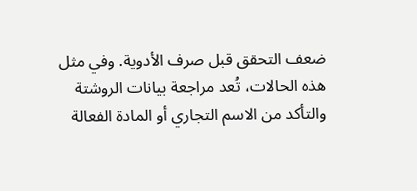ضعف التحقق قبل صرف الأدوية. وفي مثل هذه الحالات، تُعد مراجعة بيانات الروشتة والتأكد من الاسم التجاري أو المادة الفعالة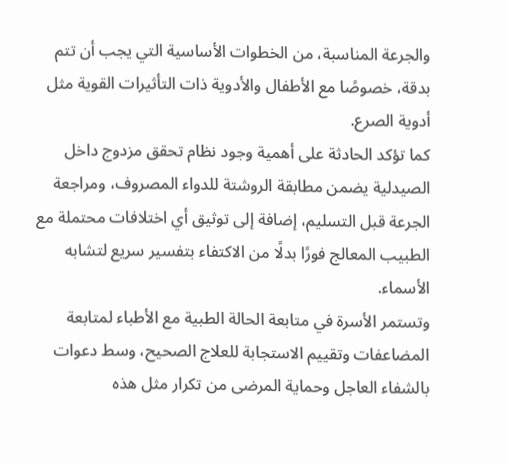والجرعة المناسبة، من الخطوات الأساسية التي يجب أن تتم بدقة، خصوصًا مع الأطفال والأدوية ذات التأثيرات القوية مثل أدوية الصرع.
كما تؤكد الحادثة على أهمية وجود نظام تحقق مزدوج داخل الصيدلية يضمن مطابقة الروشتة للدواء المصروف، ومراجعة الجرعة قبل التسليم، إضافة إلى توثيق أي اختلافات محتملة مع الطبيب المعالج فورًا بدلًا من الاكتفاء بتفسير سريع لتشابه الأسماء.
وتستمر الأسرة في متابعة الحالة الطبية مع الأطباء لمتابعة المضاعفات وتقييم الاستجابة للعلاج الصحيح، وسط دعوات بالشفاء العاجل وحماية المرضى من تكرار مثل هذه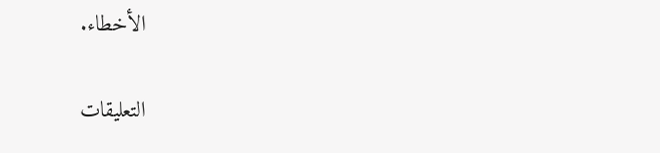الأخطاء.

التعليقات